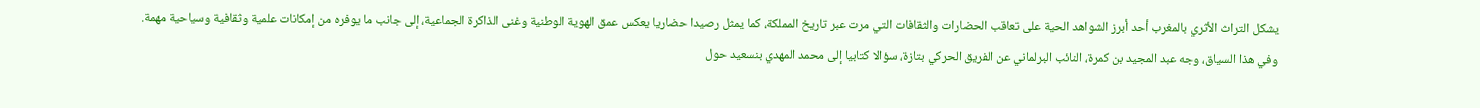يشكل التراث الأثري بالمغرب أحد أبرز الشواهد الحية على تعاقب الحضارات والثقافات التي مرت عبر تاريخ المملكة، كما يمثل رصيدا حضاريا يعكس عمق الهوية الوطنية وغنى الذاكرة الجماعية، إلى جانب ما يوفره من إمكانات علمية وثقافية وسياحية مهمة.
وفي هذا السياق، وجه عبد المجيد بن كمرة، النائب البرلماني عن الفريق الحركي بتازة، سؤالا كتابيا إلى محمد المهدي بنسعيد حول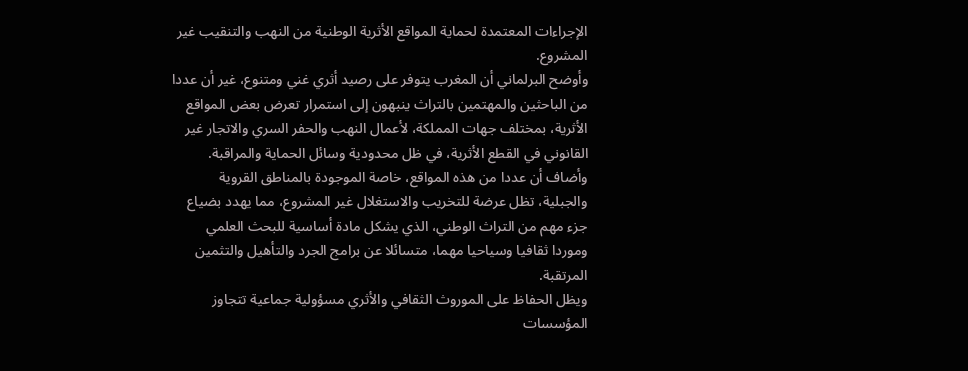الإجراءات المعتمدة لحماية المواقع الأثرية الوطنية من النهب والتنقيب غير المشروع.
وأوضح البرلماني أن المغرب يتوفر على رصيد أثري غني ومتنوع، غير أن عددا من الباحثين والمهتمين بالتراث ينبهون إلى استمرار تعرض بعض المواقع الأثرية، بمختلف جهات المملكة، لأعمال النهب والحفر السري والاتجار غير القانوني في القطع الأثرية، في ظل محدودية وسائل الحماية والمراقبة.
وأضاف أن عددا من هذه المواقع، خاصة الموجودة بالمناطق القروية والجبلية، تظل عرضة للتخريب والاستغلال غير المشروع، مما يهدد بضياع جزء مهم من التراث الوطني، الذي يشكل مادة أساسية للبحث العلمي وموردا ثقافيا وسياحيا مهما، متسائلا عن برامج الجرد والتأهيل والتثمين المرتقبة.
ويظل الحفاظ على الموروث الثقافي والأثري مسؤولية جماعية تتجاوز المؤسسات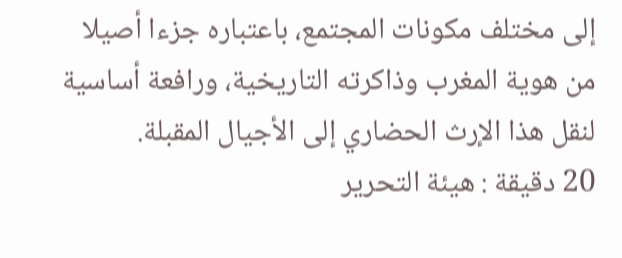إلى مختلف مكونات المجتمع، باعتباره جزءا أصيلا من هوية المغرب وذاكرته التاريخية، ورافعة أساسية لنقل هذا الإرث الحضاري إلى الأجيال المقبلة.
20 دقيقة : هيئة التحرير